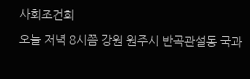사회조건희
오늘 저녁 8시쯤 강원 원주시 반곡관설동 국과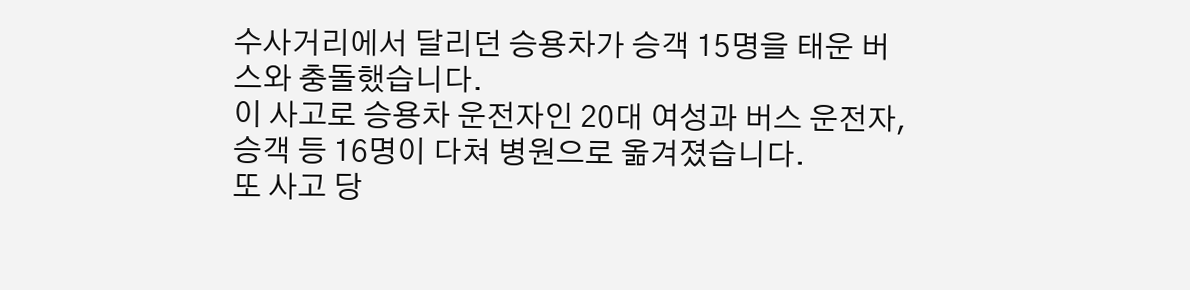수사거리에서 달리던 승용차가 승객 15명을 태운 버스와 충돌했습니다.
이 사고로 승용차 운전자인 20대 여성과 버스 운전자, 승객 등 16명이 다쳐 병원으로 옮겨졌습니다.
또 사고 당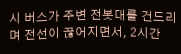시 버스가 주변 전봇대를 건드리며 전선이 끊어지면서, 2시간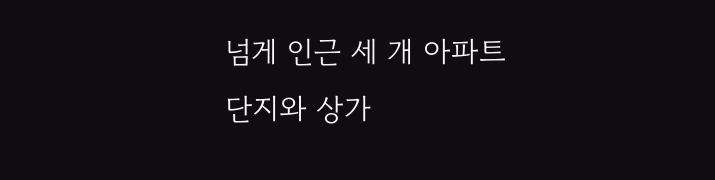넘게 인근 세 개 아파트 단지와 상가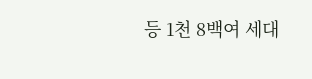등 1천 8백여 세대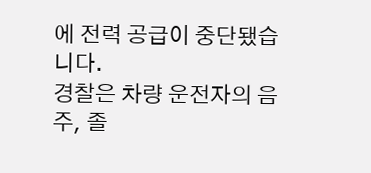에 전력 공급이 중단됐습니다.
경찰은 차량 운전자의 음주, 졸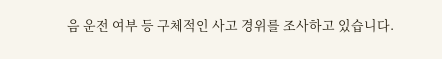음 운전 여부 등 구체적인 사고 경위를 조사하고 있습니다.